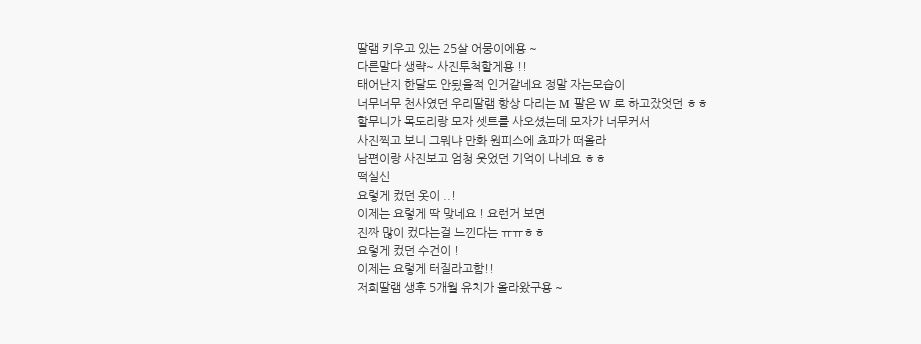딸램 키우고 있는 25살 어뭉이에용 ~
다른말다 생략~ 사진투척할게용 !!
태어난지 한달도 안됬을적 인거같네요 정말 자는모습이
너무너무 천사였던 우리딸램 항상 다리는 M 팔은 W 로 하고잤엇던 ㅎㅎ
할무니가 목도리랑 모자 셋트를 사오셨는데 모자가 너무커서
사진찍고 보니 그뭐냐 만화 원피스에 쵸파가 떠올라
남편이랑 사진보고 엄청 웃었던 기억이 나네요 ㅎㅎ
떡실신
요렇게 컸던 옷이 ..!
이제는 요렇게 딱 맞네요 ! 요런거 보면
진짜 많이 컸다는걸 느낀다는 ㅠㅠㅎㅎ
요렇게 컸던 수건이 !
이제는 요렇게 터질라고함!!
저희딸램 생후 5개월 유치가 올라왔구용 ~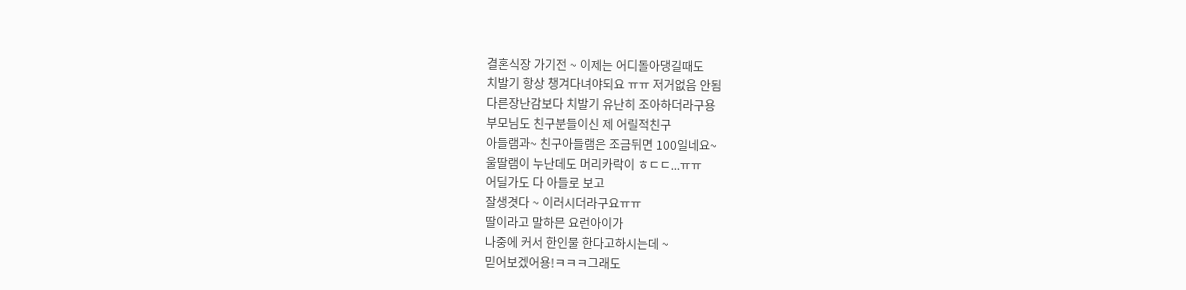결혼식장 가기전 ~ 이제는 어디돌아댕길때도
치발기 항상 챙겨다녀야되요 ㅠㅠ 저거없음 안됨
다른장난감보다 치발기 유난히 조아하더라구용
부모님도 친구분들이신 제 어릴적친구
아들램과~ 친구아들램은 조금뒤면 100일네요~
울딸램이 누난데도 머리카락이 ㅎㄷㄷ...ㅠㅠ
어딜가도 다 아들로 보고
잘생겻다 ~ 이러시더라구요ㅠㅠ
딸이라고 말하믄 요런아이가
나중에 커서 한인물 한다고하시는데 ~
믿어보겠어용!ㅋㅋㅋ그래도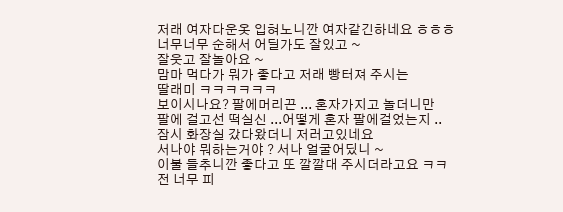저래 여자다운옷 입혀노니깐 여자같긴하네요 ㅎㅎㅎ
너무너무 순해서 어딜가도 잘있고 ~
잘웃고 잘놀아요 ~
맘마 먹다가 뭐가 좋다고 저래 빵터져 주시는
딸래미 ㅋㅋㅋㅋㅋㅋ
보이시나요? 팔에머리끈 ... 혼자가지고 놀더니만
팔에 걸고선 떡실신 ...어떻게 혼자 팔에걸었는지 ..
잠시 화장실 갔다왔더니 저러고있네요
서나야 뭐하는거야 ? 서나 얼굴어딨니 ~
이불 들추니깐 좋다고 또 깔깔대 주시더라고요 ㅋㅋ
전 너무 피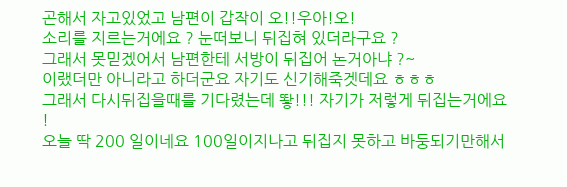곤해서 자고있었고 남편이 갑작이 오!!우아!오!
소리를 지르는거에요 ? 눈떠보니 뒤집혀 있더라구요 ?
그래서 못믿겠어서 남편한테 서방이 뒤집어 논거아냐 ?~
이랬더만 아니라고 하더군요 자기도 신기해죽겟데요 ㅎㅎㅎ
그래서 다시뒤집을때를 기다렸는데 뙇!!! 자기가 저렇게 뒤집는거에요 !
오늘 딱 200 일이네요 100일이지나고 뒤집지 못하고 바둥되기만해서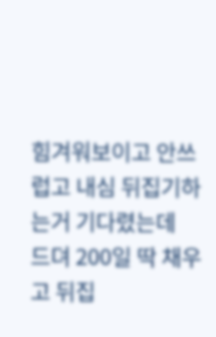힘겨워보이고 안쓰럽고 내심 뒤집기하는거 기다렸는데
드뎌 200일 딱 채우고 뒤집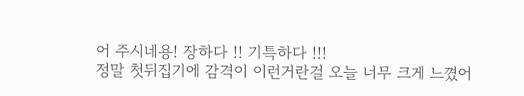어 주시네용! 장하다 !! 기특하다 !!!
정말 첫뒤집기에 감격이 이런거란걸 오늘 너무 크게 느꼈어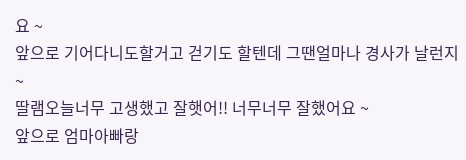요 ~
앞으로 기어다니도할거고 걷기도 할텐데 그땐얼마나 경사가 날런지 ~
딸램오늘너무 고생했고 잘햇어!! 너무너무 잘했어요 ~
앞으로 엄마아빠랑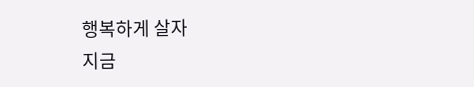행복하게 살자
지금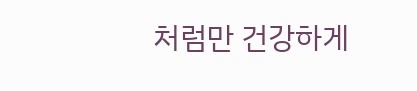처럼만 건강하게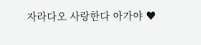자라다오 사랑한다 아가야 ♥